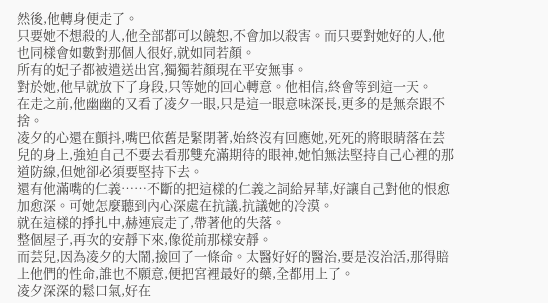然後,他轉身便走了。
只要她不想殺的人,他全部都可以饒恕,不會加以殺害。而只要對她好的人,他也同樣會如數對那個人很好,就如同若顏。
所有的妃子都被遣送出宮,獨獨若顏現在平安無事。
對於她,他早就放下了身段,只等她的回心轉意。他相信,終會等到這一天。
在走之前,他幽幽的又看了凌夕一眼,只是這一眼意味深長,更多的是無奈跟不捨。
凌夕的心還在顫抖,嘴巴依舊是緊閉著,始終沒有回應她,死死的將眼睛落在芸兒的身上,強迫自己不要去看那雙充滿期待的眼神,她怕無法堅持自己心裡的那道防線,但她卻必須要堅持下去。
還有他滿嘴的仁義……不斷的把這樣的仁義之詞給昇華,好讓自己對他的恨愈加愈深。可她怎麼聽到內心深處在抗議,抗議她的冷漠。
就在這樣的掙扎中,赫連宸走了,帶著他的失落。
整個屋子,再次的安靜下來,像從前那樣安靜。
而芸兒,因為凌夕的大鬧,撿回了一條命。太醫好好的醫治,要是沒治活,那得賠上他們的性命,誰也不願意,便把宮裡最好的藥,全都用上了。
凌夕深深的鬆口氣,好在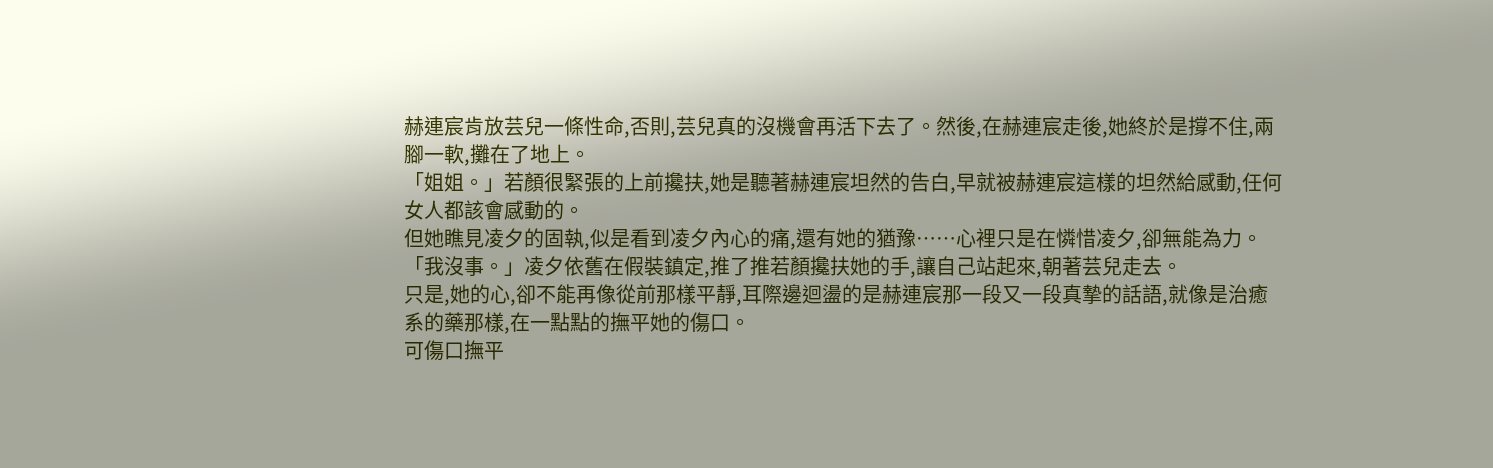赫連宸肯放芸兒一條性命,否則,芸兒真的沒機會再活下去了。然後,在赫連宸走後,她終於是撐不住,兩腳一軟,攤在了地上。
「姐姐。」若顏很緊張的上前攙扶,她是聽著赫連宸坦然的告白,早就被赫連宸這樣的坦然給感動,任何女人都該會感動的。
但她瞧見凌夕的固執,似是看到凌夕內心的痛,還有她的猶豫……心裡只是在憐惜凌夕,卻無能為力。
「我沒事。」凌夕依舊在假裝鎮定,推了推若顏攙扶她的手,讓自己站起來,朝著芸兒走去。
只是,她的心,卻不能再像從前那樣平靜,耳際邊迴盪的是赫連宸那一段又一段真摯的話語,就像是治癒系的藥那樣,在一點點的撫平她的傷口。
可傷口撫平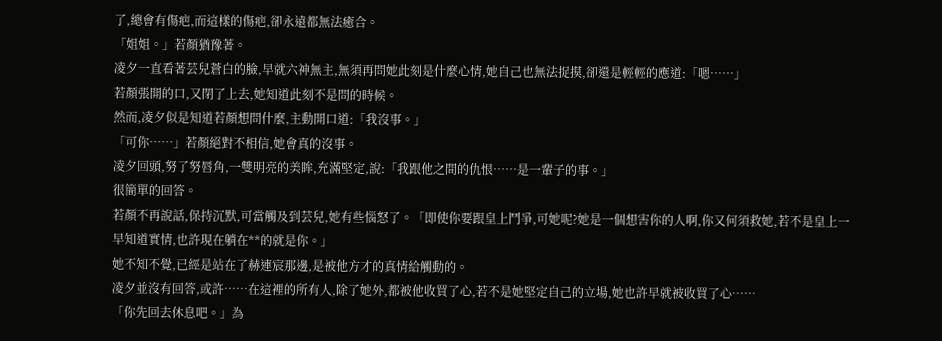了,總會有傷疤,而這樣的傷疤,卻永遠都無法癒合。
「姐姐。」若顏猶豫著。
凌夕一直看著芸兒蒼白的臉,早就六神無主,無須再問她此刻是什麼心情,她自己也無法捉摸,卻還是輕輕的應道:「嗯……」
若顏張開的口,又閉了上去,她知道此刻不是問的時候。
然而,凌夕似是知道若顏想問什麼,主動開口道:「我沒事。」
「可你……」若顏絕對不相信,她會真的沒事。
凌夕回頭,努了努唇角,一雙明亮的美眸,充滿堅定,說:「我跟他之間的仇恨……是一輩子的事。」
很簡單的回答。
若顏不再說話,保持沉默,可當觸及到芸兒,她有些惱怒了。「即使你要跟皇上鬥爭,可她呢?她是一個想害你的人啊,你又何須救她,若不是皇上一早知道實情,也許現在躺在**的就是你。」
她不知不覺,已經是站在了赫連宸那邊,是被他方才的真情給觸動的。
凌夕並沒有回答,或許……在這裡的所有人,除了她外,都被他收買了心,若不是她堅定自己的立場,她也許早就被收買了心……
「你先回去休息吧。」為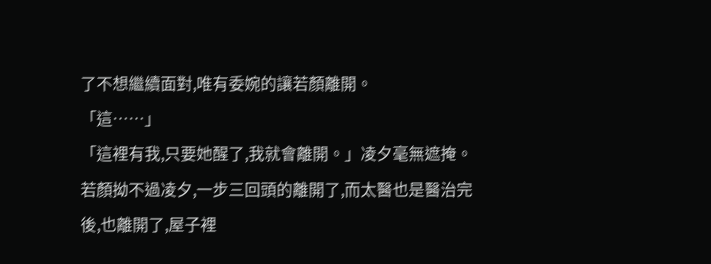了不想繼續面對,唯有委婉的讓若顏離開。
「這……」
「這裡有我,只要她醒了,我就會離開。」凌夕毫無遮掩。
若顏拗不過凌夕,一步三回頭的離開了,而太醫也是醫治完後,也離開了,屋子裡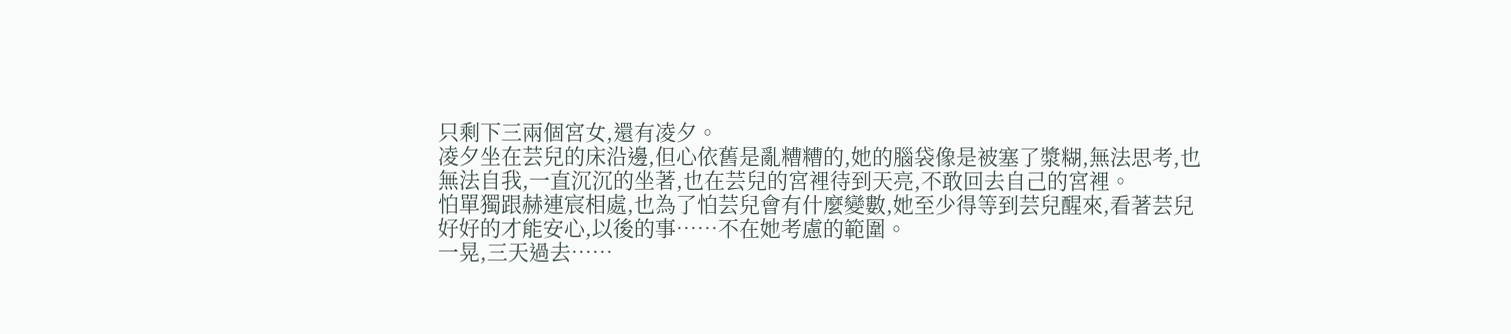只剩下三兩個宮女,還有凌夕。
凌夕坐在芸兒的床沿邊,但心依舊是亂糟糟的,她的腦袋像是被塞了漿糊,無法思考,也無法自我,一直沉沉的坐著,也在芸兒的宮裡待到天亮,不敢回去自己的宮裡。
怕單獨跟赫連宸相處,也為了怕芸兒會有什麼變數,她至少得等到芸兒醒來,看著芸兒好好的才能安心,以後的事……不在她考慮的範圍。
一晃,三天過去……